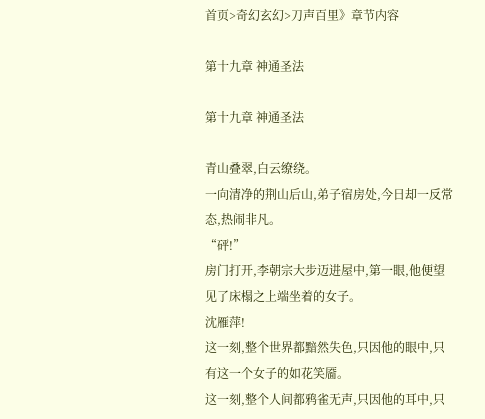首页>奇幻玄幻>刀声百里》章节内容

第十九章 神通圣法

第十九章 神通圣法

青山叠翠,白云缭绕。
一向清净的荆山后山,弟子宿房处,今日却一反常态,热闹非凡。
“砰!”
房门打开,李朝宗大步迈进屋中,第一眼,他便望见了床榻之上端坐着的女子。
沈雁萍!
这一刻,整个世界都黯然失色,只因他的眼中,只有这一个女子的如花笑靥。
这一刻,整个人间都鸦雀无声,只因他的耳中,只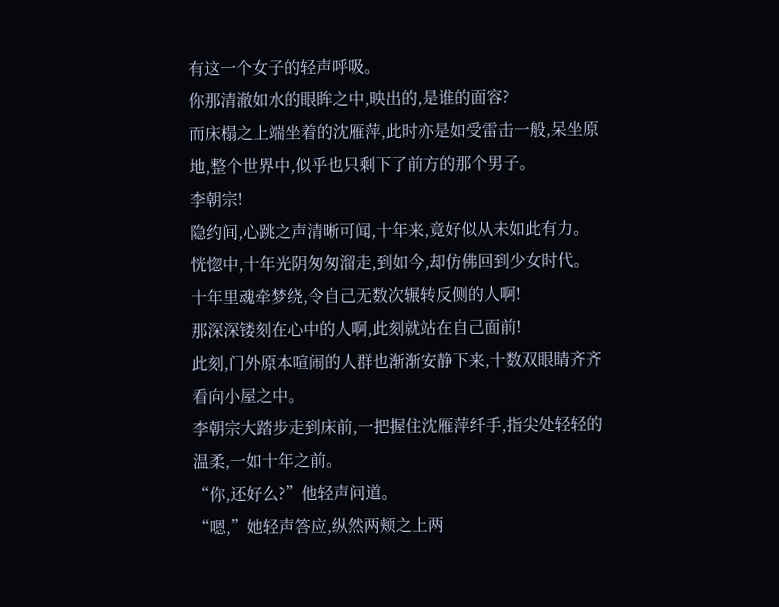有这一个女子的轻声呼吸。
你那清澈如水的眼眸之中,映出的,是谁的面容?
而床榻之上端坐着的沈雁萍,此时亦是如受雷击一般,呆坐原地,整个世界中,似乎也只剩下了前方的那个男子。
李朝宗!
隐约间,心跳之声清晰可闻,十年来,竟好似从未如此有力。
恍惚中,十年光阴匆匆溜走,到如今,却仿佛回到少女时代。
十年里魂牵梦绕,令自己无数次辗转反侧的人啊!
那深深镂刻在心中的人啊,此刻就站在自己面前!
此刻,门外原本喧闹的人群也渐渐安静下来,十数双眼睛齐齐看向小屋之中。
李朝宗大踏步走到床前,一把握住沈雁萍纤手,指尖处轻轻的温柔,一如十年之前。
“你,还好么?”他轻声问道。
“嗯,”她轻声答应,纵然两颊之上两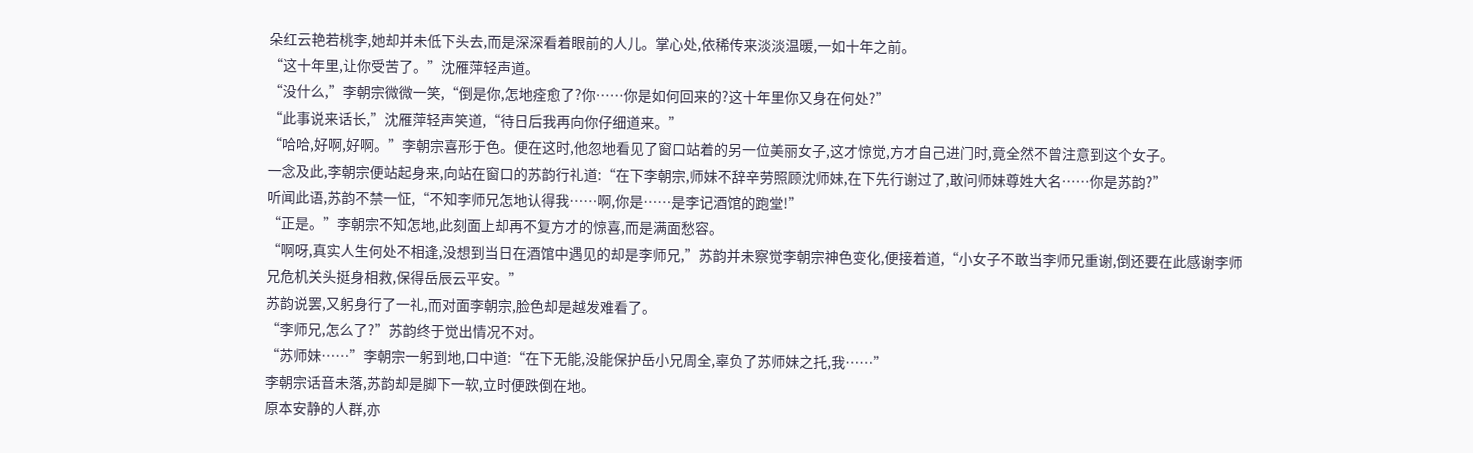朵红云艳若桃李,她却并未低下头去,而是深深看着眼前的人儿。掌心处,依稀传来淡淡温暖,一如十年之前。
“这十年里,让你受苦了。”沈雁萍轻声道。
“没什么,”李朝宗微微一笑,“倒是你,怎地痊愈了?你……你是如何回来的?这十年里你又身在何处?”
“此事说来话长,”沈雁萍轻声笑道,“待日后我再向你仔细道来。”
“哈哈,好啊,好啊。”李朝宗喜形于色。便在这时,他忽地看见了窗口站着的另一位美丽女子,这才惊觉,方才自己进门时,竟全然不曾注意到这个女子。
一念及此,李朝宗便站起身来,向站在窗口的苏韵行礼道:“在下李朝宗,师妹不辞辛劳照顾沈师妹,在下先行谢过了,敢问师妹尊姓大名……你是苏韵?”
听闻此语,苏韵不禁一怔,“不知李师兄怎地认得我……啊,你是……是李记酒馆的跑堂!”
“正是。”李朝宗不知怎地,此刻面上却再不复方才的惊喜,而是满面愁容。
“啊呀,真实人生何处不相逢,没想到当日在酒馆中遇见的却是李师兄,”苏韵并未察觉李朝宗神色变化,便接着道,“小女子不敢当李师兄重谢,倒还要在此感谢李师兄危机关头挺身相救,保得岳辰云平安。”
苏韵说罢,又躬身行了一礼,而对面李朝宗,脸色却是越发难看了。
“李师兄,怎么了?”苏韵终于觉出情况不对。
“苏师妹……”李朝宗一躬到地,口中道:“在下无能,没能保护岳小兄周全,辜负了苏师妹之托,我……”
李朝宗话音未落,苏韵却是脚下一软,立时便跌倒在地。
原本安静的人群,亦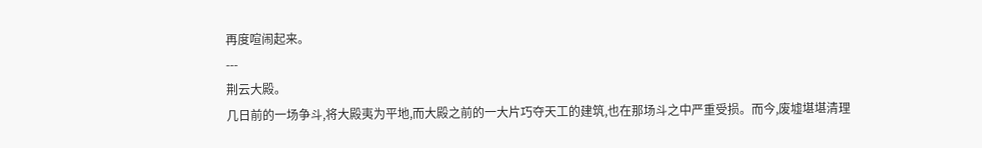再度喧闹起来。
---
荆云大殿。
几日前的一场争斗,将大殿夷为平地,而大殿之前的一大片巧夺天工的建筑,也在那场斗之中严重受损。而今,废墟堪堪清理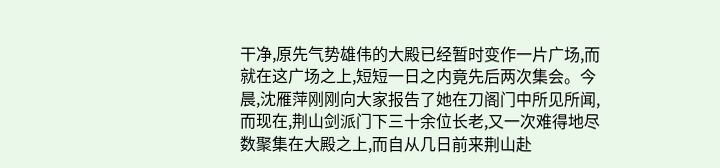干净,原先气势雄伟的大殿已经暂时变作一片广场,而就在这广场之上,短短一日之内竟先后两次集会。今晨,沈雁萍刚刚向大家报告了她在刀阁门中所见所闻,而现在,荆山剑派门下三十余位长老,又一次难得地尽数聚集在大殿之上,而自从几日前来荆山赴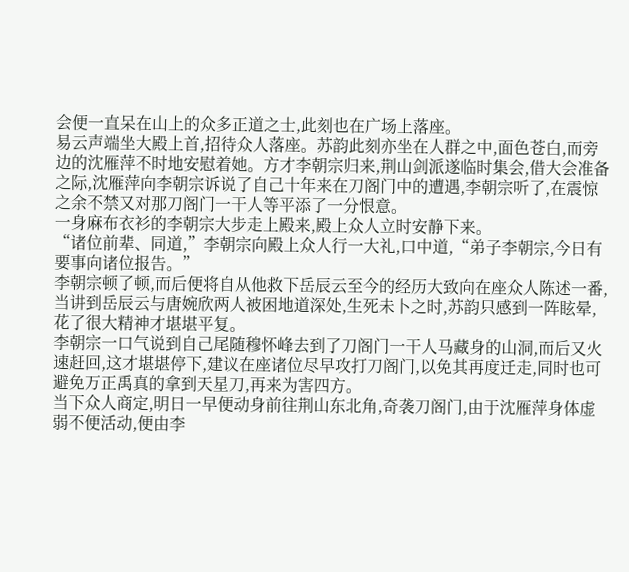会便一直呆在山上的众多正道之士,此刻也在广场上落座。
易云声端坐大殿上首,招待众人落座。苏韵此刻亦坐在人群之中,面色苍白,而旁边的沈雁萍不时地安慰着她。方才李朝宗归来,荆山剑派遂临时集会,借大会准备之际,沈雁萍向李朝宗诉说了自己十年来在刀阁门中的遭遇,李朝宗听了,在震惊之余不禁又对那刀阁门一干人等平添了一分恨意。
一身麻布衣衫的李朝宗大步走上殿来,殿上众人立时安静下来。
“诸位前辈、同道,”李朝宗向殿上众人行一大礼,口中道,“弟子李朝宗,今日有要事向诸位报告。”
李朝宗顿了顿,而后便将自从他救下岳辰云至今的经历大致向在座众人陈述一番,当讲到岳辰云与唐婉欣两人被困地道深处,生死未卜之时,苏韵只感到一阵眩晕,花了很大精神才堪堪平复。
李朝宗一口气说到自己尾随穆怀峰去到了刀阁门一干人马藏身的山洞,而后又火速赶回,这才堪堪停下,建议在座诸位尽早攻打刀阁门,以免其再度迁走,同时也可避免万正禹真的拿到天星刀,再来为害四方。
当下众人商定,明日一早便动身前往荆山东北角,奇袭刀阁门,由于沈雁萍身体虚弱不便活动,便由李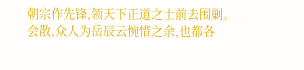朝宗作先锋,领天下正道之士前去围剿。
会散,众人为岳辰云惋惜之余,也都各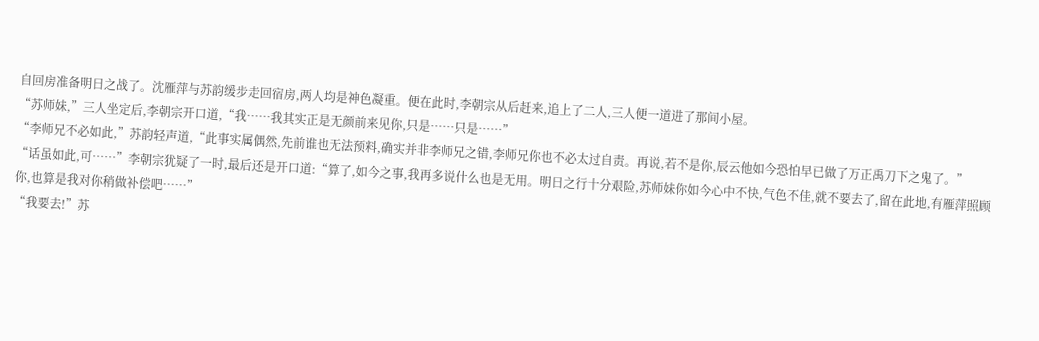自回房准备明日之战了。沈雁萍与苏韵缓步走回宿房,两人均是神色凝重。便在此时,李朝宗从后赶来,追上了二人,三人便一道进了那间小屋。
“苏师妹,”三人坐定后,李朝宗开口道,“我……我其实正是无颜前来见你,只是……只是……”
“李师兄不必如此,”苏韵轻声道,“此事实属偶然,先前谁也无法预料,确实并非李师兄之错,李师兄你也不必太过自责。再说,若不是你,辰云他如今恐怕早已做了万正禹刀下之鬼了。”
“话虽如此,可……”李朝宗犹疑了一时,最后还是开口道:“算了,如今之事,我再多说什么也是无用。明日之行十分艰险,苏师妹你如今心中不快,气色不佳,就不要去了,留在此地,有雁萍照顾你,也算是我对你稍做补偿吧……”
“我要去!”苏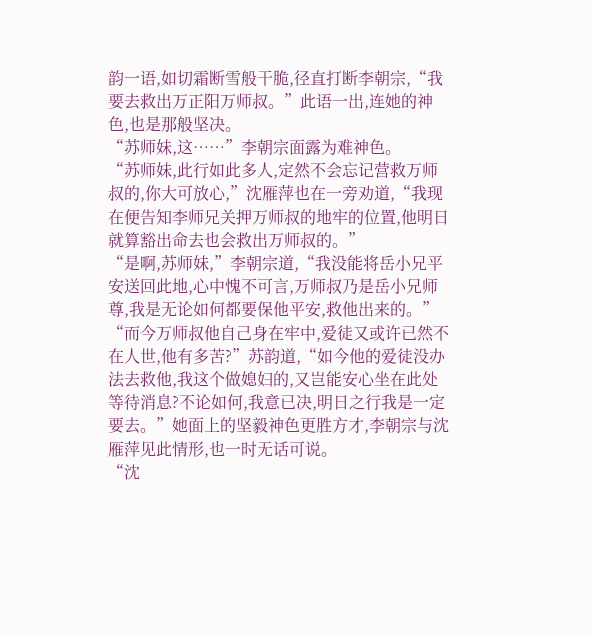韵一语,如切霜断雪般干脆,径直打断李朝宗,“我要去救出万正阳万师叔。”此语一出,连她的神色,也是那般坚决。
“苏师妹,这……”李朝宗面露为难神色。
“苏师妹,此行如此多人,定然不会忘记营救万师叔的,你大可放心,”沈雁萍也在一旁劝道,“我现在便告知李师兄关押万师叔的地牢的位置,他明日就算豁出命去也会救出万师叔的。”
“是啊,苏师妹,”李朝宗道,“我没能将岳小兄平安送回此地,心中愧不可言,万师叔乃是岳小兄师尊,我是无论如何都要保他平安,救他出来的。”
“而今万师叔他自己身在牢中,爱徒又或许已然不在人世,他有多苦?”苏韵道,“如今他的爱徒没办法去救他,我这个做媳妇的,又岂能安心坐在此处等待消息?不论如何,我意已决,明日之行我是一定要去。”她面上的坚毅神色更胜方才,李朝宗与沈雁萍见此情形,也一时无话可说。
“沈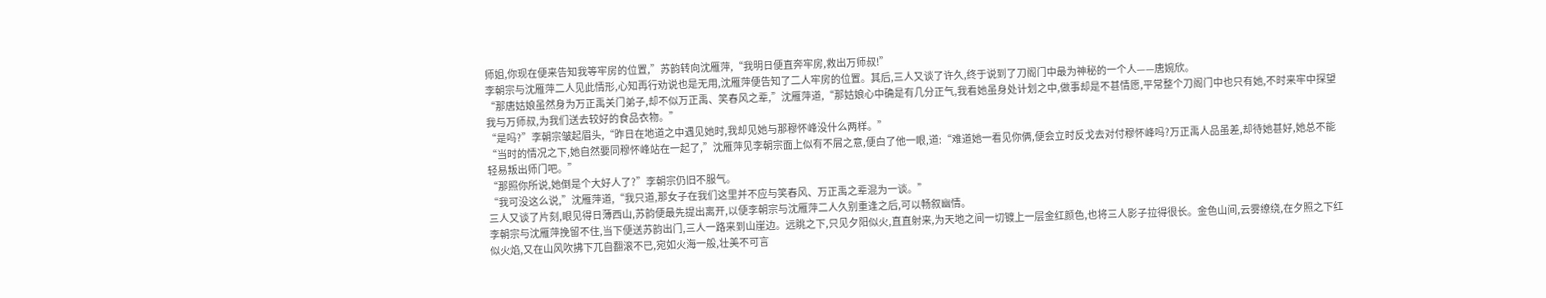师姐,你现在便来告知我等牢房的位置,”苏韵转向沈雁萍,“我明日便直奔牢房,救出万师叔!”
李朝宗与沈雁萍二人见此情形,心知再行劝说也是无用,沈雁萍便告知了二人牢房的位置。其后,三人又谈了许久,终于说到了刀阁门中最为神秘的一个人——唐婉欣。
“那唐姑娘虽然身为万正禹关门弟子,却不似万正禹、笑春风之辈,”沈雁萍道,“那姑娘心中确是有几分正气,我看她虽身处计划之中,做事却是不甚情愿,平常整个刀阁门中也只有她,不时来牢中探望我与万师叔,为我们送去较好的食品衣物。”
“是吗?”李朝宗皱起眉头,“昨日在地道之中遇见她时,我却见她与那穆怀峰没什么两样。”
“当时的情况之下,她自然要同穆怀峰站在一起了,”沈雁萍见李朝宗面上似有不屑之意,便白了他一眼,道:“难道她一看见你俩,便会立时反戈去对付穆怀峰吗?万正禹人品虽差,却待她甚好,她总不能轻易叛出师门吧。”
“那照你所说,她倒是个大好人了?”李朝宗仍旧不服气。
“我可没这么说,”沈雁萍道,“我只道,那女子在我们这里并不应与笑春风、万正禹之辈混为一谈。”
三人又谈了片刻,眼见得日薄西山,苏韵便最先提出离开,以便李朝宗与沈雁萍二人久别重逢之后,可以畅叙幽情。
李朝宗与沈雁萍挽留不住,当下便送苏韵出门,三人一路来到山崖边。远眺之下,只见夕阳似火,直直射来,为天地之间一切镀上一层金红颜色,也将三人影子拉得很长。金色山间,云雾缭绕,在夕照之下红似火焰,又在山风吹拂下兀自翻滚不已,宛如火海一般,壮美不可言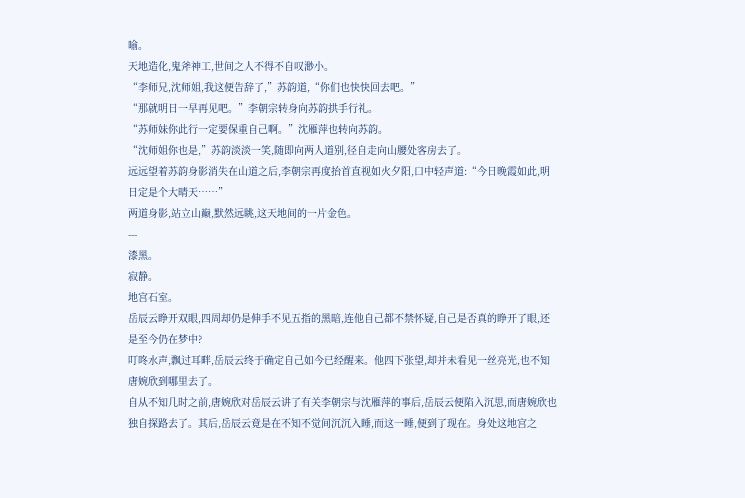喻。
天地造化,鬼斧神工,世间之人不得不自叹渺小。
“李师兄,沈师姐,我这便告辞了,”苏韵道,“你们也快快回去吧。”
“那就明日一早再见吧。”李朝宗转身向苏韵拱手行礼。
“苏师妹你此行一定要保重自己啊。”沈雁萍也转向苏韵。
“沈师姐你也是,”苏韵淡淡一笑,随即向两人道别,径自走向山腰处客房去了。
远远望着苏韵身影消失在山道之后,李朝宗再度抬首直视如火夕阳,口中轻声道:“今日晚霞如此,明日定是个大晴天……”
两道身影,站立山巅,默然远眺,这天地间的一片金色。
---
漆黑。
寂静。
地宫石室。
岳辰云睁开双眼,四周却仍是伸手不见五指的黑暗,连他自己都不禁怀疑,自己是否真的睁开了眼,还是至今仍在梦中?
叮咚水声,飘过耳畔,岳辰云终于确定自己如今已经醒来。他四下张望,却并未看见一丝亮光,也不知唐婉欣到哪里去了。
自从不知几时之前,唐婉欣对岳辰云讲了有关李朝宗与沈雁萍的事后,岳辰云便陷入沉思,而唐婉欣也独自探路去了。其后,岳辰云竟是在不知不觉间沉沉入睡,而这一睡,便到了现在。身处这地宫之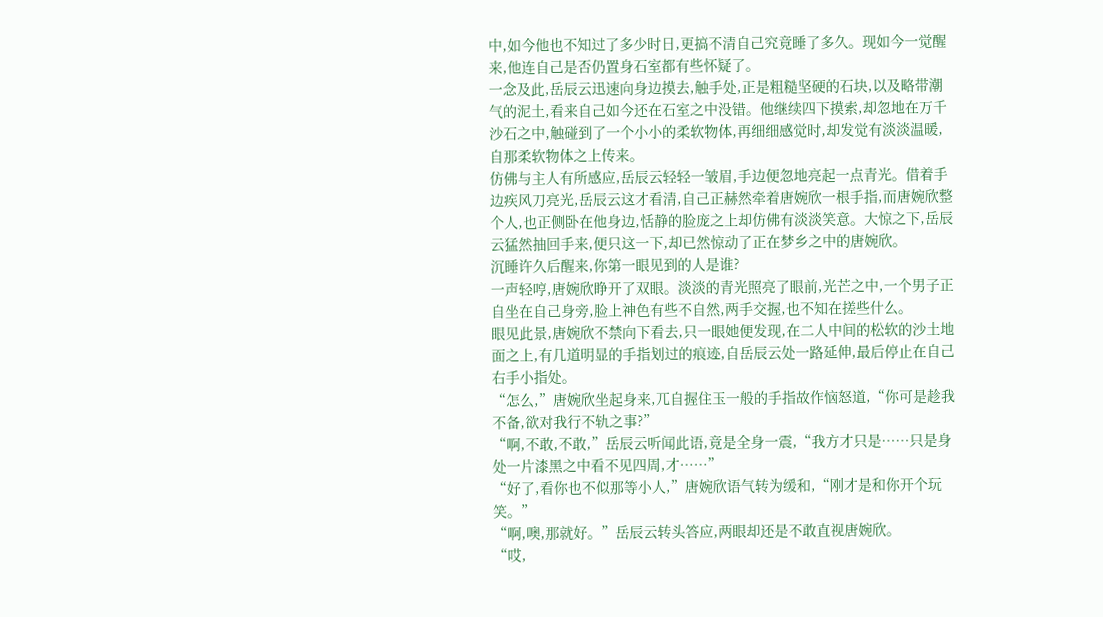中,如今他也不知过了多少时日,更搞不清自己究竟睡了多久。现如今一觉醒来,他连自己是否仍置身石室都有些怀疑了。
一念及此,岳辰云迅速向身边摸去,触手处,正是粗糙坚硬的石块,以及略带潮气的泥土,看来自己如今还在石室之中没错。他继续四下摸索,却忽地在万千沙石之中,触碰到了一个小小的柔软物体,再细细感觉时,却发觉有淡淡温暖,自那柔软物体之上传来。
仿佛与主人有所感应,岳辰云轻轻一皱眉,手边便忽地亮起一点青光。借着手边疾风刀亮光,岳辰云这才看清,自己正赫然牵着唐婉欣一根手指,而唐婉欣整个人,也正侧卧在他身边,恬静的脸庞之上却仿佛有淡淡笑意。大惊之下,岳辰云猛然抽回手来,便只这一下,却已然惊动了正在梦乡之中的唐婉欣。
沉睡许久后醒来,你第一眼见到的人是谁?
一声轻哼,唐婉欣睁开了双眼。淡淡的青光照亮了眼前,光芒之中,一个男子正自坐在自己身旁,脸上神色有些不自然,两手交握,也不知在搓些什么。
眼见此景,唐婉欣不禁向下看去,只一眼她便发现,在二人中间的松软的沙土地面之上,有几道明显的手指划过的痕迹,自岳辰云处一路延伸,最后停止在自己右手小指处。
“怎么,”唐婉欣坐起身来,兀自握住玉一般的手指故作恼怒道,“你可是趁我不备,欲对我行不轨之事?”
“啊,不敢,不敢,”岳辰云听闻此语,竟是全身一震,“我方才只是……只是身处一片漆黑之中看不见四周,才……”
“好了,看你也不似那等小人,”唐婉欣语气转为缓和,“刚才是和你开个玩笑。”
“啊,噢,那就好。”岳辰云转头答应,两眼却还是不敢直视唐婉欣。
“哎,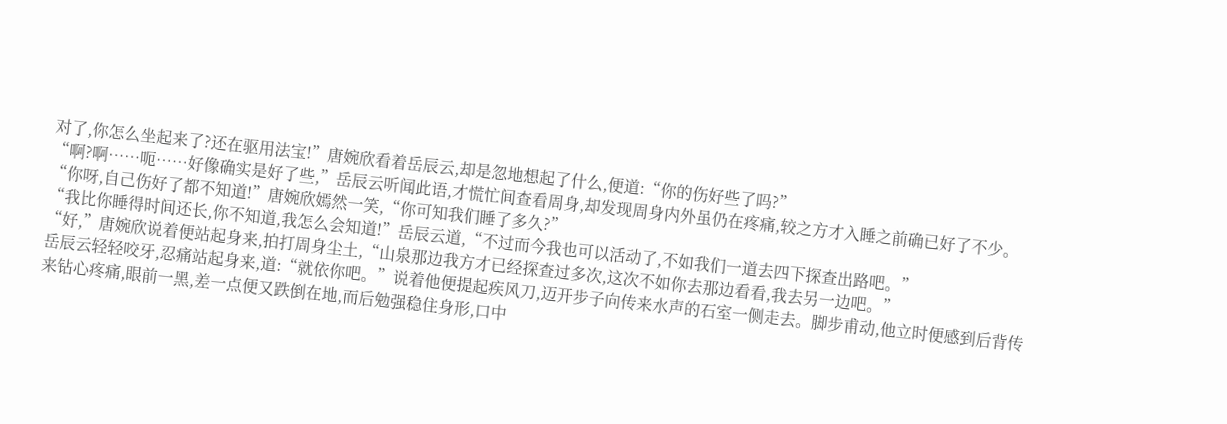对了,你怎么坐起来了?还在驱用法宝!”唐婉欣看着岳辰云,却是忽地想起了什么,便道:“你的伤好些了吗?”
“啊?啊……呃……好像确实是好了些,”岳辰云听闻此语,才慌忙间查看周身,却发现周身内外虽仍在疼痛,较之方才入睡之前确已好了不少。
“你呀,自己伤好了都不知道!”唐婉欣嫣然一笑,“你可知我们睡了多久?”
“我比你睡得时间还长,你不知道,我怎么会知道!”岳辰云道,“不过而今我也可以活动了,不如我们一道去四下探查出路吧。”
“好,”唐婉欣说着便站起身来,拍打周身尘土,“山泉那边我方才已经探查过多次,这次不如你去那边看看,我去另一边吧。”
岳辰云轻轻咬牙,忍痛站起身来,道:“就依你吧。”说着他便提起疾风刀,迈开步子向传来水声的石室一侧走去。脚步甫动,他立时便感到后背传来钻心疼痛,眼前一黑,差一点便又跌倒在地,而后勉强稳住身形,口中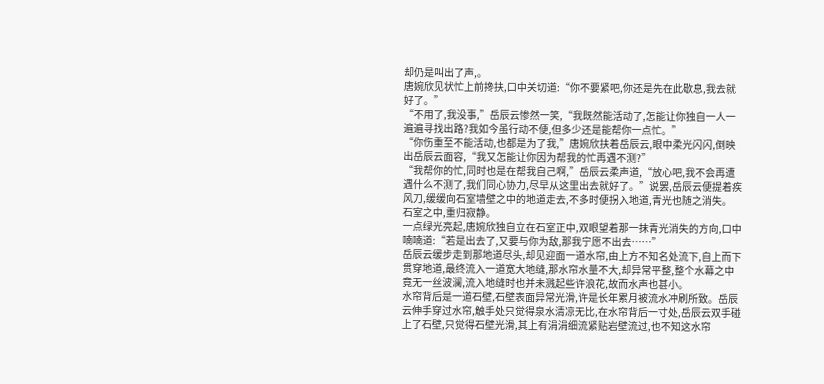却仍是叫出了声,。
唐婉欣见状忙上前搀扶,口中关切道:“你不要紧吧,你还是先在此歇息,我去就好了。”
“不用了,我没事,”岳辰云惨然一笑,“我既然能活动了,怎能让你独自一人一遍遍寻找出路?我如今虽行动不便,但多少还是能帮你一点忙。”
“你伤重至不能活动,也都是为了我,”唐婉欣扶着岳辰云,眼中柔光闪闪,倒映出岳辰云面容,“我又怎能让你因为帮我的忙再遇不测?”
“我帮你的忙,同时也是在帮我自己啊,”岳辰云柔声道,“放心吧,我不会再遭遇什么不测了,我们同心协力,尽早从这里出去就好了。”说罢,岳辰云便提着疾风刀,缓缓向石室墙壁之中的地道走去,不多时便拐入地道,青光也随之消失。
石室之中,重归寂静。
一点绿光亮起,唐婉欣独自立在石室正中,双眼望着那一抹青光消失的方向,口中喃喃道:“若是出去了,又要与你为敌,那我宁愿不出去……”
岳辰云缓步走到那地道尽头,却见迎面一道水帘,由上方不知名处流下,自上而下贯穿地道,最终流入一道宽大地缝,那水帘水量不大,却异常平整,整个水幕之中竟无一丝波澜,流入地缝时也并未溅起些许浪花,故而水声也甚小。
水帘背后是一道石壁,石壁表面异常光滑,许是长年累月被流水冲刷所致。岳辰云伸手穿过水帘,触手处只觉得泉水清凉无比,在水帘背后一寸处,岳辰云双手碰上了石壁,只觉得石壁光滑,其上有涓涓细流紧贴岩壁流过,也不知这水帘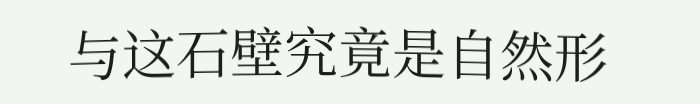与这石壁究竟是自然形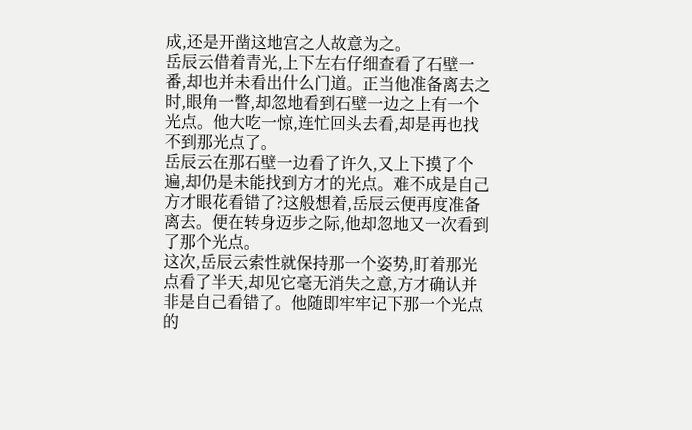成,还是开凿这地宫之人故意为之。
岳辰云借着青光,上下左右仔细查看了石壁一番,却也并未看出什么门道。正当他准备离去之时,眼角一瞥,却忽地看到石壁一边之上有一个光点。他大吃一惊,连忙回头去看,却是再也找不到那光点了。
岳辰云在那石壁一边看了许久,又上下摸了个遍,却仍是未能找到方才的光点。难不成是自己方才眼花看错了?这般想着,岳辰云便再度准备离去。便在转身迈步之际,他却忽地又一次看到了那个光点。
这次,岳辰云索性就保持那一个姿势,盯着那光点看了半天,却见它毫无消失之意,方才确认并非是自己看错了。他随即牢牢记下那一个光点的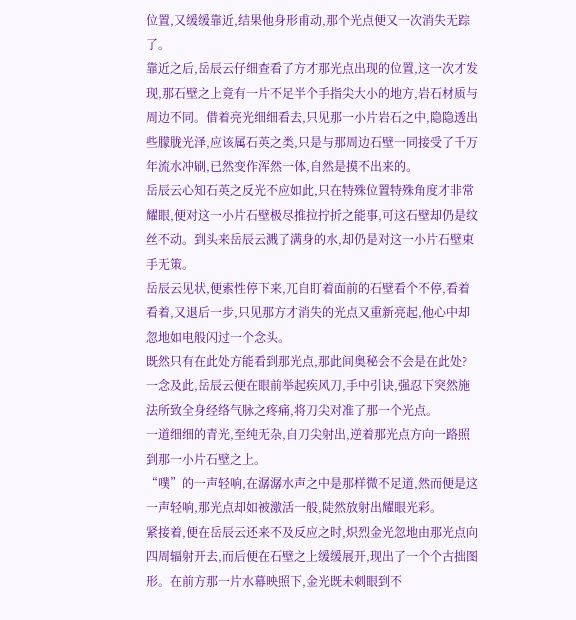位置,又缓缓靠近,结果他身形甫动,那个光点便又一次消失无踪了。
靠近之后,岳辰云仔细查看了方才那光点出现的位置,这一次才发现,那石壁之上竟有一片不足半个手指尖大小的地方,岩石材质与周边不同。借着亮光细细看去,只见那一小片岩石之中,隐隐透出些朦胧光泽,应该属石英之类,只是与那周边石壁一同接受了千万年流水冲刷,已然变作浑然一体,自然是摸不出来的。
岳辰云心知石英之反光不应如此,只在特殊位置特殊角度才非常耀眼,便对这一小片石壁极尽推拉拧折之能事,可这石壁却仍是纹丝不动。到头来岳辰云溅了满身的水,却仍是对这一小片石壁束手无策。
岳辰云见状,便索性停下来,兀自盯着面前的石壁看个不停,看着看着,又退后一步,只见那方才消失的光点又重新亮起,他心中却忽地如电般闪过一个念头。
既然只有在此处方能看到那光点,那此间奥秘会不会是在此处?
一念及此,岳辰云便在眼前举起疾风刀,手中引诀,强忍下突然施法所致全身经络气脉之疼痛,将刀尖对准了那一个光点。
一道细细的青光,至纯无杂,自刀尖射出,逆着那光点方向一路照到那一小片石壁之上。
“噗”的一声轻响,在潺潺水声之中是那样微不足道,然而便是这一声轻响,那光点却如被激活一般,陡然放射出耀眼光彩。
紧接着,便在岳辰云还来不及反应之时,炽烈金光忽地由那光点向四周辐射开去,而后便在石壁之上缓缓展开,现出了一个个古拙图形。在前方那一片水幕映照下,金光既未刺眼到不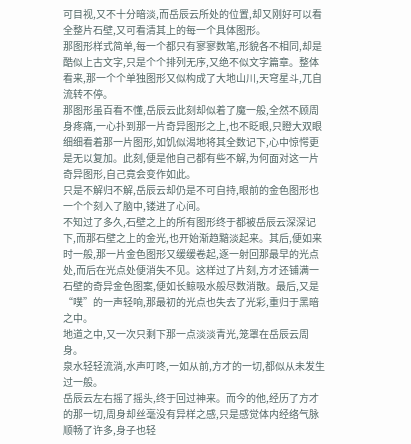可目视,又不十分暗淡,而岳辰云所处的位置,却又刚好可以看全整片石壁,又可看清其上的每一个具体图形。
那图形样式简单,每一个都只有寥寥数笔,形貌各不相同,却是酷似上古文字,只是个个排列无序,又绝不似文字篇章。整体看来,那一个个单独图形又似构成了大地山川,天穹星斗,兀自流转不停。
那图形虽百看不懂,岳辰云此刻却似着了魔一般,全然不顾周身疼痛,一心扑到那一片奇异图形之上,也不眨眼,只瞪大双眼细细看着那一片图形,如饥似渴地将其全数记下,心中惊愕更是无以复加。此刻,便是他自己都有些不解,为何面对这一片奇异图形,自己竟会变作如此。
只是不解归不解,岳辰云却仍是不可自持,眼前的金色图形也一个个刻入了脑中,镂进了心间。
不知过了多久,石壁之上的所有图形终于都被岳辰云深深记下,而那石壁之上的金光,也开始渐趋黯淡起来。其后,便如来时一般,那一片金色图形又缓缓卷起,逐一射回那最早的光点处,而后在光点处便消失不见。这样过了片刻,方才还铺满一石壁的奇异金色图案,便如长鲸吸水般尽数消散。最后,又是“噗”的一声轻响,那最初的光点也失去了光彩,重归于黑暗之中。
地道之中,又一次只剩下那一点淡淡青光,笼罩在岳辰云周身。
泉水轻轻流淌,水声叮咚,一如从前,方才的一切,都似从未发生过一般。
岳辰云左右摇了摇头,终于回过神来。而今的他,经历了方才的那一切,周身却丝毫没有异样之感,只是感觉体内经络气脉顺畅了许多,身子也轻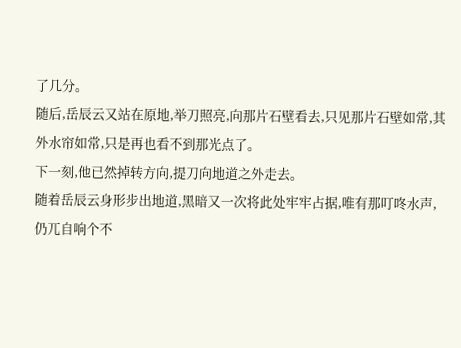了几分。
随后,岳辰云又站在原地,举刀照亮,向那片石壁看去,只见那片石壁如常,其外水帘如常,只是再也看不到那光点了。
下一刻,他已然掉转方向,提刀向地道之外走去。
随着岳辰云身形步出地道,黑暗又一次将此处牢牢占据,唯有那叮咚水声,仍兀自响个不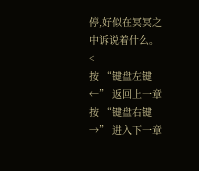停,好似在冥冥之中诉说着什么。
<
按 “键盘左键←” 返回上一章  按 “键盘右键→” 进入下一章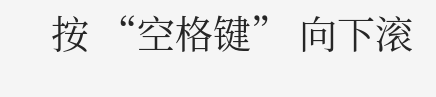按 “空格键” 向下滚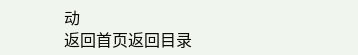动
返回首页返回目录